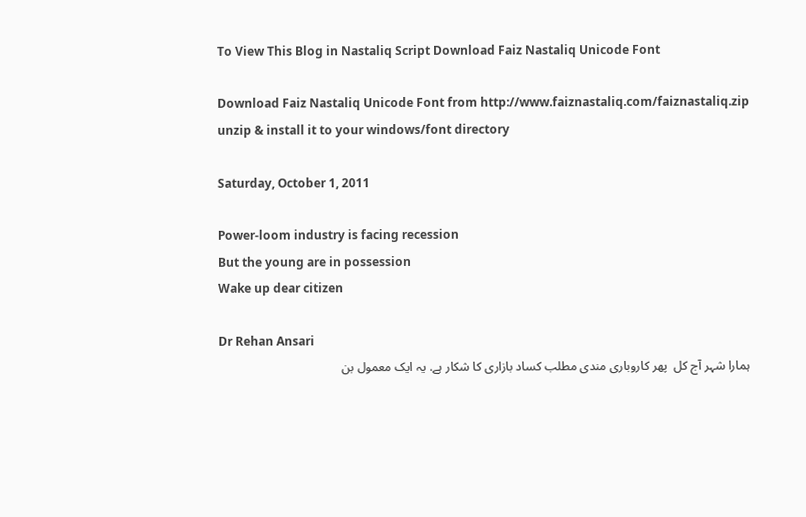To View This Blog in Nastaliq Script Download Faiz Nastaliq Unicode Font

Download Faiz Nastaliq Unicode Font from http://www.faiznastaliq.com/faiznastaliq.zip unzip & install it to your windows/font directory

Saturday, October 1, 2011

Power-loom industry is facing recession
But the young are in possession
Wake up dear citizen

Dr Rehan Ansari
ہمارا شہر آج کل  پھر کاروباری مندی مطلب کساد بازاری کا شکار ہے. یہ ایک معمول بن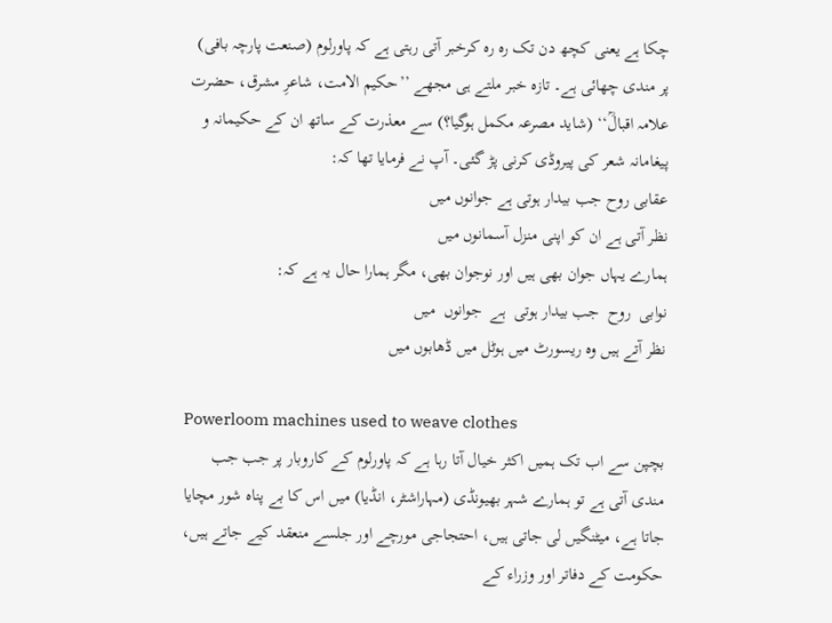چکا ہے یعنی کچھ دن تک رہ رہ کرخبر آتی رہتی ہے کہ پاورلوم (صنعت پارچہ بافی) پر مندی چھائی ہے۔ تازہ خبر ملتے ہی مجھے ’’حکیم الامت، شاعرِ مشرق، حضرت علامہ اقبالؒ‘‘ (شاید مصرعہ مکمل ہوگیا؟) سے معذرت کے ساتھ ان کے حکیمانہ و پیغامانہ شعر کی پیروڈی کرنی پڑ گئی۔ آپ نے فرمایا تھا کہ:
عقابی روح جب بیدار ہوتی ہے جوانوں میں
نظر آتی ہے ان کو اپنی منزل آسمانوں میں
ہمارے یہاں جوان بھی ہیں اور نوجوان بھی، مگر ہمارا حال یہ ہے کہ:
نوابی  روح  جب بیدار ہوتی  ہے  جوانوں  میں
نظر آتے ہیں وہ ریسورٹ میں ہوٹل میں ڈھابوں میں

Powerloom machines used to weave clothes
بچپن سے اب تک ہمیں اکثر خیال آتا رہا ہے کہ پاورلوم کے کاروبار پر جب جب مندی آتی ہے تو ہمارے شہر بھیونڈی (مہاراشٹر، انڈیا) میں اس کا بے پناہ شور مچایا جاتا ہے، میٹنگیں لی جاتی ہیں، احتجاجی مورچے اور جلسے منعقد کیے جاتے ہیں، حکومت کے دفاتر اور وزراء کے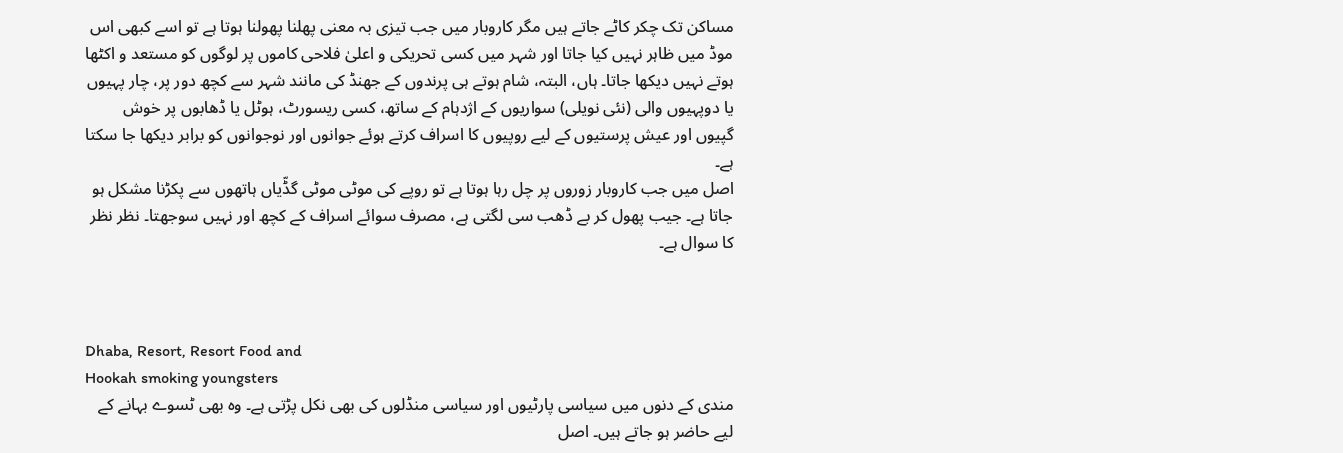مساکن تک چکر کاٹے جاتے ہیں مگر کاروبار میں جب تیزی بہ معنی پھلنا پھولنا ہوتا ہے تو اسے کبھی اس موڈ میں ظاہر نہیں کیا جاتا اور شہر میں کسی تحریکی و اعلیٰ فلاحی کاموں پر لوگوں کو مستعد و اکٹھا ہوتے نہیں دیکھا جاتا۔ ہاں، البتہ، شام ہوتے ہی پرندوں کے جھنڈ کی مانند شہر سے کچھ دور پر، چار پہیوں یا دوپہیوں والی (نئی نویلی) سواریوں کے اژدہام کے ساتھ، کسی ریسورٹ، ہوٹل یا ڈھابوں پر خوش گپیوں اور عیش پرستیوں کے لیے روپیوں کا اسراف کرتے ہوئے جوانوں اور نوجوانوں کو برابر دیکھا جا سکتا ہے۔
اصل میں جب کاروبار زوروں پر چل رہا ہوتا ہے تو روپے کی موٹی موٹی گڈّیاں ہاتھوں سے پکڑنا مشکل ہو جاتا ہے۔ جیب پھول کر بے ڈھب سی لگتی ہے، مصرف سوائے اسراف کے کچھ اور نہیں سوجھتا۔ نظر نظر کا سوال ہے۔



Dhaba, Resort, Resort Food and
Hookah smoking youngsters
مندی کے دنوں میں سیاسی پارٹیوں اور سیاسی منڈلوں کی بھی نکل پڑتی ہے۔ وہ بھی ٹسوے بہانے کے لیے حاضر ہو جاتے ہیں۔ اصل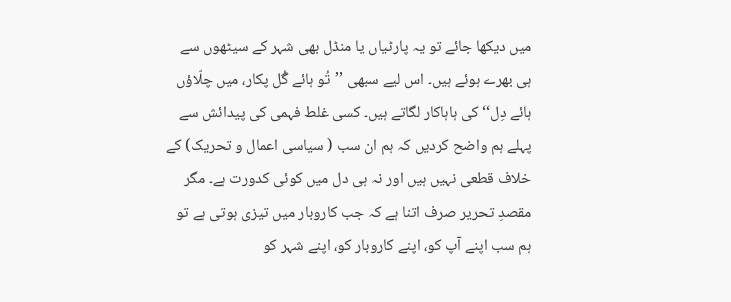میں دیکھا جائے تو یہ پارٹیاں یا منڈل بھی شہر کے سیٹھوں سے ہی بھرے ہوئے ہیں۔ اس لیے سبھی ’’تُو ہائے گُل پکار، میں چلّاؤں ہائے دِل‘‘ کی ہاہاکار لگاتے ہیں۔ کسی غلط فہمی کی پیدائش سے پہلے ہم واضح کردیں کہ ہم ان سب ( سیاسی اعمال و تحریک) کے خلاف قطعی نہیں ہیں اور نہ ہی دل میں کوئی کدورت ہے۔ مگر مقصدِ تحریر صرف اتنا ہے کہ جب کاروبار میں تیزی ہوتی ہے تو ہم سب اپنے آپ کو، اپنے کاروبار کو، اپنے شہر کو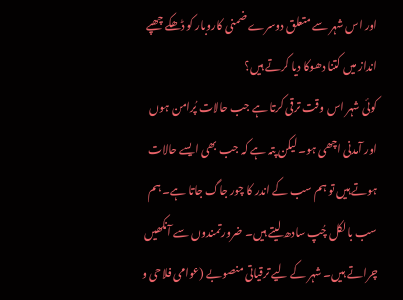اور اس شہر سے متعلق دوسرے ضمنی کاروبار کو ڈھکے چھپے انداز میں کتنا دھوکا دیا کرتے ہیں؟
کوئی شہر اس وقت ترقی کرتا ہے جب حالات پُرامن ہوں اور آمدنی اچھی ہو۔ لیکن پتہ ہے کہ جب بھی ایسے حالات ہوتے ہیں تو ہم سب کے اندر کا چور جاگ جاتا ہے۔ ہم سب بالکل چُپ سادھ لیتے ہیں۔ ضرورتمندوں سے آنکھیں چراتے ہیں۔ شہر کے لیے ترقیاتی منصوبے (عوامی فلاحی و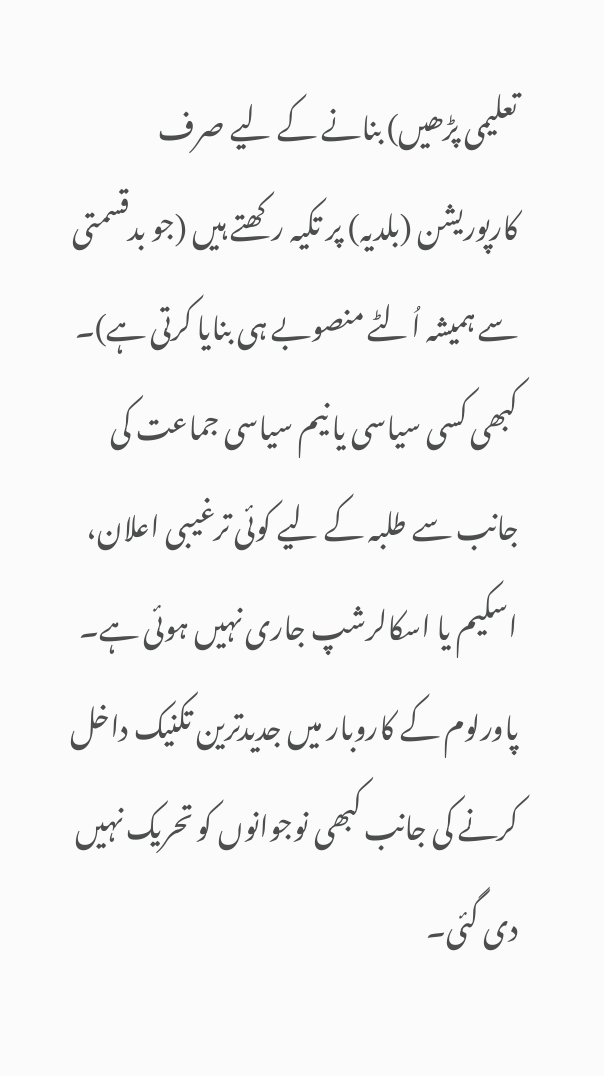تعلیمی پڑھیں) بنانے کے لیے صرف کارپوریشن (بلدیہ) پر تکیہ رکھتے ہیں (جو بدقسمتی سے ہمیشہ اُلٹے منصوبے ہی بنایا کرتی ہے)۔ کبھی کسی سیاسی یا نیم سیاسی جماعت کی جانب سے طلبہ کے لیے کوئی ترغیبی اعلان، اسکیم یا اسکالرشپ جاری نہیں ہوئی ہے۔ پاورلوم کے کاروبار میں جدیدترین تکنیک داخل کرنے کی جانب کبھی نوجوانوں کو تحریک نہیں دی گئی۔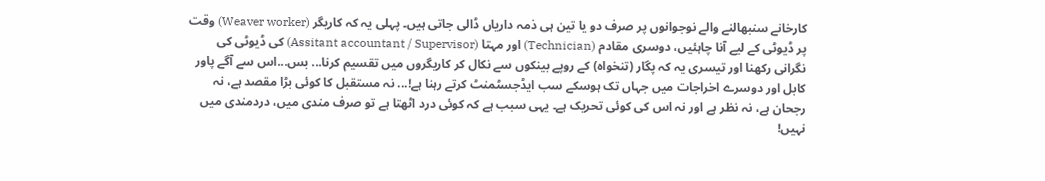کارخانے سنبھالنے والے نوجوانوں پر صرف دو یا تین ہی ذمہ داریاں ڈالی جاتی ہیں۔ پہلی یہ کہ کاریگر (Weaver worker) وقت پر ڈیوٹی کے لیے آنا چاہئیں، دوسری مقادم (Technician) اور مہتا (Assitant accountant / Supervisor) کی ڈیوٹی کی نگرانی رکھنا اور تیسری یہ کہ پگار (تنخواہ) کے روپے بینکوں سے نکال کر کاریگروں میں تقسیم کرنا... بس...اس سے آگے پاور کابل اور دوسرے اخراجات میں جہاں تک ہوسکے سب ایڈجسٹمنٹ کرتے رہنا ہے!... نہ مستقبل کا کوئی بڑا مقصد ہے، نہ رجحان ہے، نہ نظر ہے اور نہ اس کی کوئی تحریک ہے۔ یہی سبب ہے کہ کوئی درد اٹھتا ہے تو صرف مندی میں، دردمندی میں نہیں!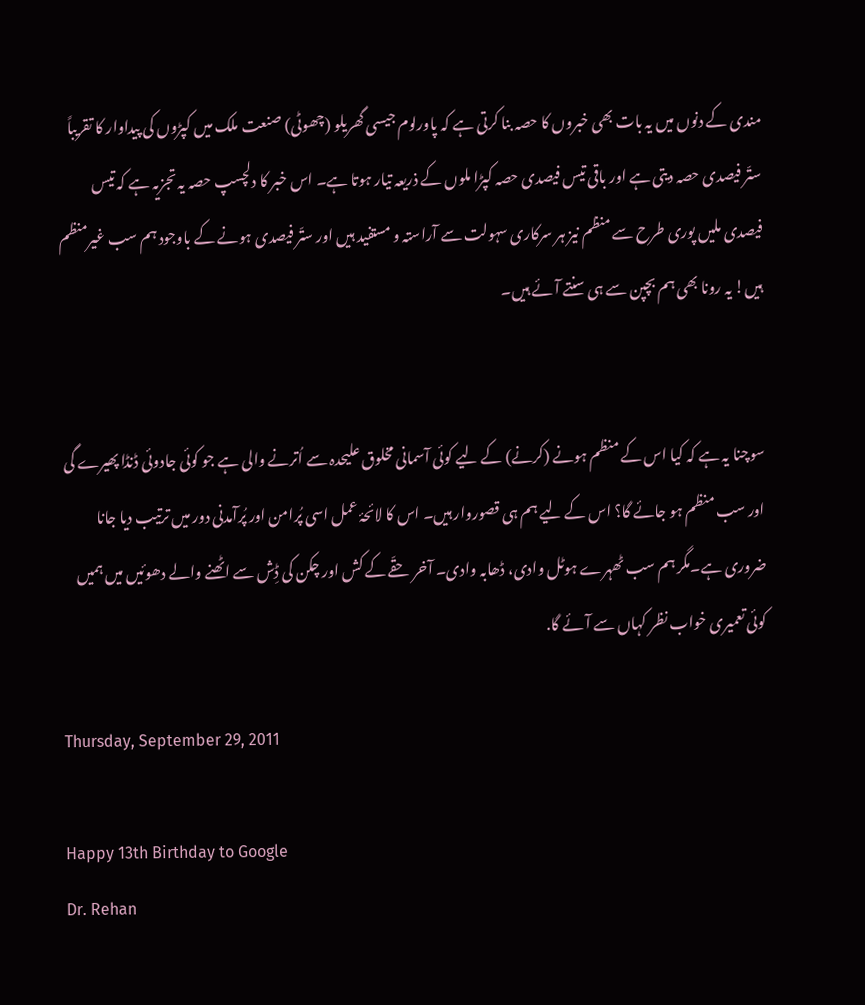مندی کے دنوں میں یہ بات بھی خبروں کا حصہ بنا کرتی ہے کہ پاورلوم جیسی گھریلو (چھوٹی) صنعت ملک میں کپڑوں کی پیداوار کا تقریباً ستّر فیصدی حصہ دیتی ہے اور باقی تیس فیصدی حصہ کپڑا ملوں کے ذریعہ تیار ہوتا ہے۔ اس خبر کا دلچسپ حصہ یہ تجزیہ ہے کہ تیس فیصدی ملیں پوری طرح سے منظم نیز ہر سرکاری سہولت سے آراستہ و مستفید ہیں اور ستّر فیصدی ہونے کے باوجود ہم سب غیرمنظم ہیں! یہ رونا بھی ہم بچپن سے ہی سنتے آئے ہیں۔


سوچنا یہ ہے کہ کیا اس کے منظم ہونے (کرنے) کے لیے کوئی آسمانی مخلوق علیحدہ سے اُترنے والی ہے جو کوئی جادوئی ڈنڈا پھیرے گی اور سب منظم ہو جائے گا؟ اس کے لیے ہم ہی قصوروار ہیں۔ اس کا لائحۂ عمل اسی پُرامن اور پُرآمدنی دور میں ترتیب دیا جانا ضروری ہے۔مگر ہم سب ٹھہرے ہوٹل وادی، ڈھابہ وادی۔ آخر حقّے کے کش اور چکن کی ڈِش سے اٹھنے والے دھوئیں میں ہمیں کوئی تعمیری خواب نظر کہاں سے آئے گا.

Thursday, September 29, 2011

Happy 13th Birthday to Google
Dr. Rehan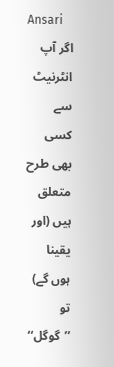Ansari
اگر آپ انٹرنیٹ سے کسی بھی طرح متعلق ہیں (اور یقینا ہوں گے) تو ’’گوگل‘‘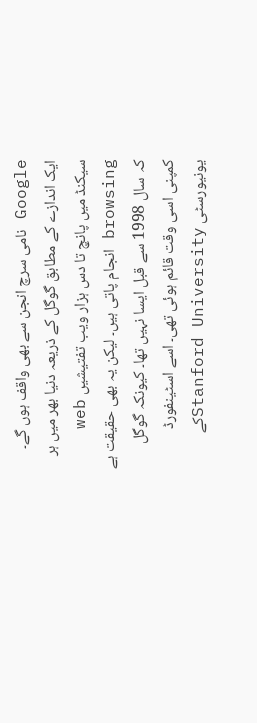Google نامی سرچ انجن سے بھی واقف ہوں گے۔ ایک اندازے کے مطابق گوگل کے ذریعہ دنیا بھر میں ہر سیکنڈ میں پانچ تا دس ہزار ویب تفتیشیں web browsing انجام پاتی ہیں۔ لیکن یہ بھی حقیقت ہے کہ سال 1998 سے قبل ایسا نہیں تھا۔ کیونکہ گوگل کمپنی اسی وقت قائم ہوئی تھی۔ اسے اسٹینفورڈ یونیورسٹی Stanford Universityکے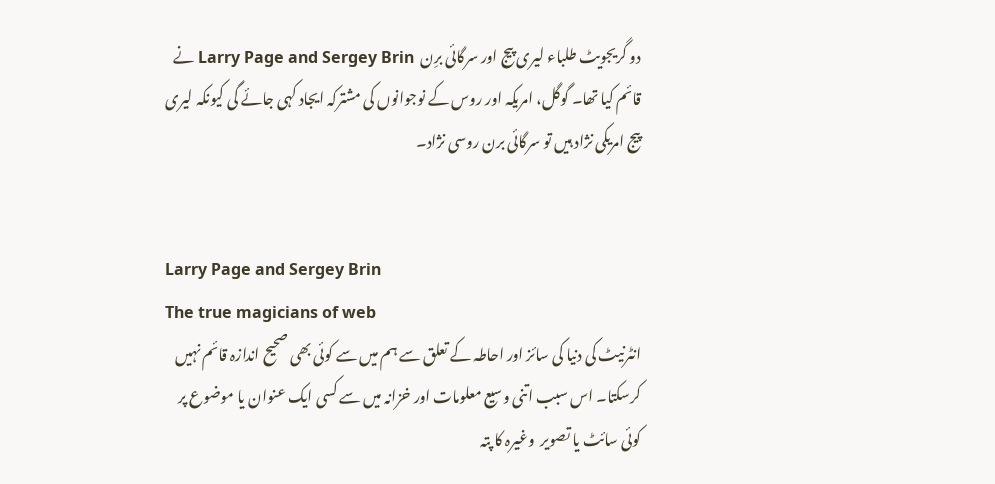دو گریجویٹ طلباء لیری پیج اور سرگائی برِن  Larry Page and Sergey Brin نے قائم کیا تھا۔ گوگل، امریکہ اور روس کے نوجوانوں کی مشترکہ ایجاد کہی جائے گی کیونکہ لیری پیج امریکی نژاد ہیں تو سرگائی برن روسی نژاد۔


Larry Page and Sergey Brin
The true magicians of web
انٹرنیٹ کی دنیا کی سائز اور احاطہ کے تعلق سے ہم میں سے کوئی بھی صحیح اندازہ قائم نہیں کرسکتا۔ اس سبب اتنی وسیع معلومات اور خزانہ میں سے کسی ایک عنوان یا موضوع پر کوئی سائٹ یا تصویر  وغیرہ کا پتہ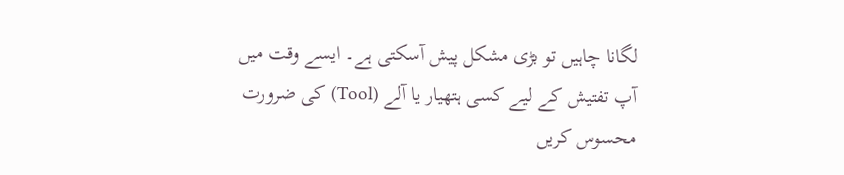لگانا چاہیں تو بڑی مشکل پیش آسکتی ہے۔ ایسے وقت میں آپ تفتیش کے لیے کسی ہتھیار یا آلے (Tool) کی ضرورت محسوس کریں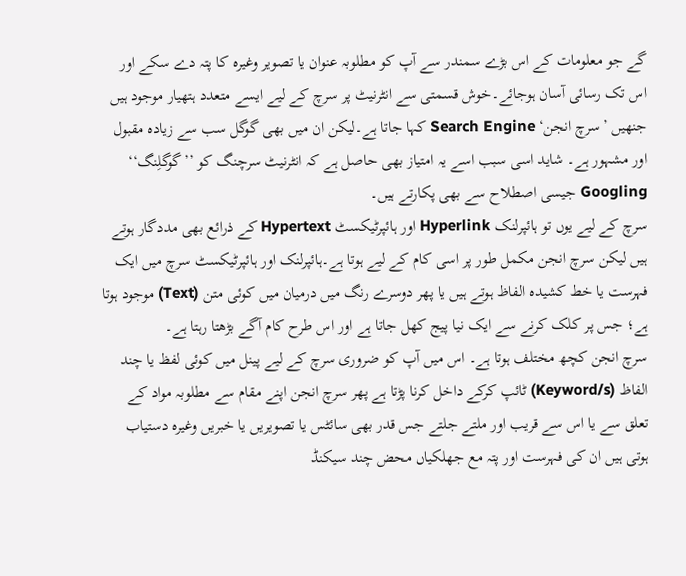گے جو معلومات کے اس بڑے سمندر سے آپ کو مطلوبہ عنوان یا تصویر وغیرہ کا پتہ دے سکے اور اس تک رسائی آسان ہوجائے۔خوش قسمتی سے انٹرنیٹ پر سرچ کے لیے ایسے متعدد ہتھیار موجود ہیں جنھیں ’سرچ انجن‘ Search Engine کہا جاتا ہے۔لیکن ان میں بھی گوگل سب سے زیادہ مقبول اور مشہور ہے۔ شاید اسی سبب اسے یہ امتیاز بھی حاصل ہے کہ انٹرنیٹ سرچنگ کو ’’گوگلِنگ‘‘ Googling جیسی اصطلاح سے بھی پکارتے ہیں۔
سرچ کے لیے یوں تو ہائپرلنک Hyperlink اور ہائپرٹیکسٹ Hypertext کے ذرائع بھی مددگار ہوتے ہیں لیکن سرچ انجن مکمل طور پر اسی کام کے لیے ہوتا ہے۔ہائپرلنک اور ہائپرٹیکسٹ سرچ میں ایک فہرست یا خط کشیدہ الفاظ ہوتے ہیں یا پھر دوسرے رنگ میں درمیان میں کوئی متن (Text) موجود ہوتا ہے؛ جس پر کلک کرنے سے ایک نیا پیج کھل جاتا ہے اور اس طرح کام آگے بڑھتا رہتا ہے۔
سرچ انجن کچھ مختلف ہوتا ہے۔ اس میں آپ کو ضروری سرچ کے لیے پینل میں کوئی لفظ یا چند الفاظ (Keyword/s) ٹائپ کرکے داخل کرنا پڑتا ہے پھر سرچ انجن اپنے مقام سے مطلوبہ مواد کے تعلق سے یا اس سے قریب اور ملتے جلتے جس قدر بھی سائٹس یا تصویریں یا خبریں وغیرہ دستیاب ہوتی ہیں ان کی فہرست اور پتہ مع جھلکیاں محض چند سیکنڈ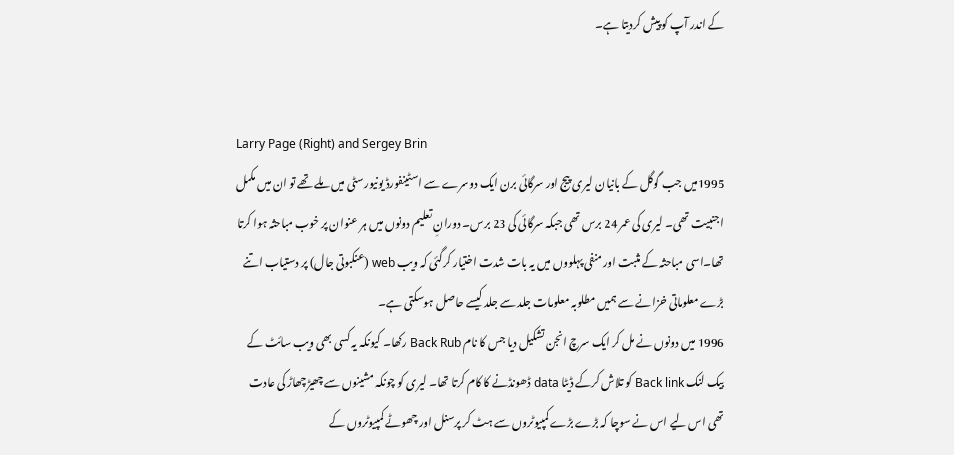کے اندر آپ کو پیش کردیتا ہے۔


Larry Page (Right) and Sergey Brin
1995میں جب گوگل کے بانیان لیری پیج اور سرگائی برن ایک دوسرے سے اسٹینفورڈ یونیورسٹی میں ملے تھے تو ان میں مکمل اجنبیت تھی۔ لیری کی عمر 24 برس تھی جبکہ سرگائی کی 23 برس۔ دورانِ تعلیم دونوں میں ہر عنوان پر خوب مباحثہ ہوا کرتا تھا۔اسی مباحثہ کے مثبت اور منفی پہلووں میں یہ بات شدت اختیار کرگئی کہ ویب web (عنکبوتی جال) پر دستیاب اتنے بڑے معلوماتی خزانے سے ہمیں مطلوبہ معلومات جلد سے جلد کیسے حاصل ہوسکتی ہے۔
1996 میں دونوں نے مل کر ایک سرچ انجن تشکیل دیا جس کا نام Back Rub رکھا۔ کیونکہ یہ کسی بھی ویب سائٹ کے بیک لنک Back link کو تلاش کرکے ڈیٹا data ڈھونڈنے کا کام کرتا تھا۔ لیری کو چونکہ مشینوں سے چھیڑچھاڑ کی عادت تھی اس لیے اس نے سوچا کہ بڑے بڑے کمپیوٹروں سے ہٹ کر پرسنل اور چھوٹے کمپیوٹروں کے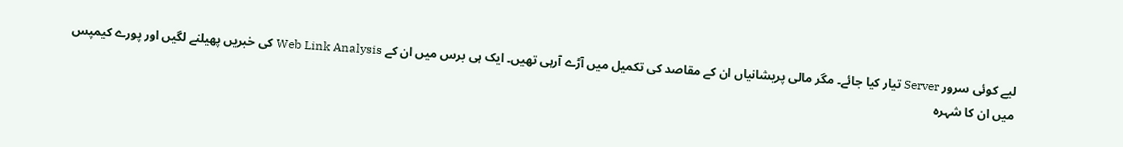لیے کوئی سرور Server تیار کیا جائے۔ مگر مالی پریشانیاں ان کے مقاصد کی تکمیل میں آڑے آرہی تھیں۔ ایک ہی برس میں ان کے Web Link Analysis کی خبریں پھیلنے لگیں اور پورے کیمپس میں ان کا شہرہ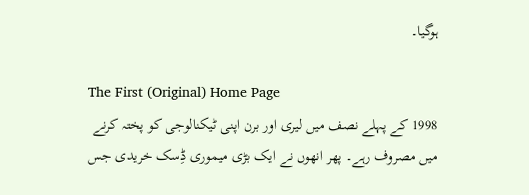ہوگیا۔

The First (Original) Home Page
1998 کے پہلے نصف میں لیری اور برن اپنی ٹیکنالوجی کو پختہ کرنے میں مصروف رہے۔ پھر انھوں نے ایک بڑی میموری ڈِسک خریدی جس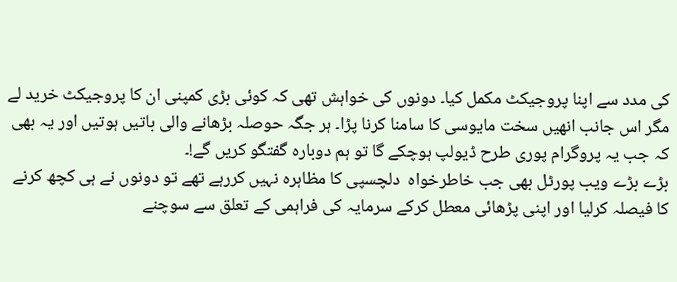کی مدد سے اپنا پروجیکٹ مکمل کیا۔ دونوں کی خواہش تھی کہ کوئی بڑی کمپنی ان کا پروجیکٹ خرید لے مگر اس جانب انھیں سخت مایوسی کا سامنا کرنا پڑا۔ ہر جگہ حوصلہ بڑھانے والی باتیں ہوتیں اور یہ بھی کہ جب یہ پروگرام پوری طرح ڈیولپ ہوچکے گا تو ہم دوبارہ گفتگو کریں گے!۔
بڑے بڑے ویب پورٹل بھی جب خاطرخواہ  دلچسپی کا مظاہرہ نہیں کررہے تھے تو دونوں نے ہی کچھ کرنے کا فیصلہ کرلیا اور اپنی پڑھائی معطل کرکے سرمایہ کی فراہمی کے تعلق سے سوچنے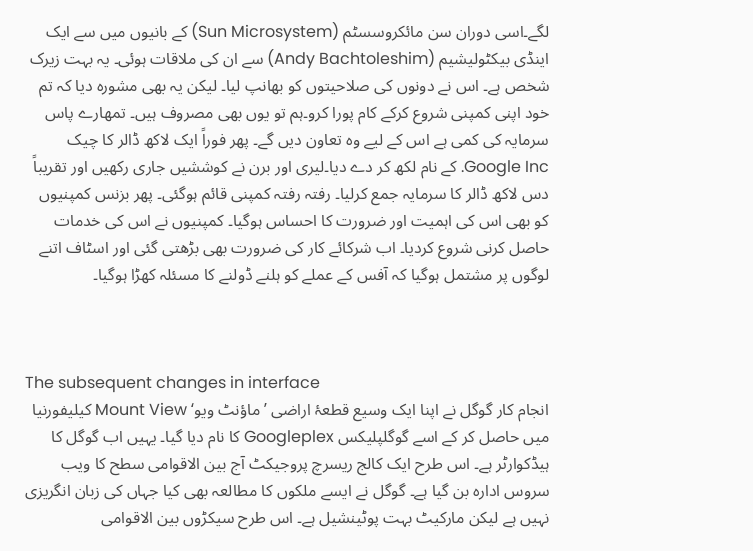لگے۔اسی دوران سن مائکروسسٹم (Sun Microsystem) کے بانیوں میں سے ایک اینڈی بیکٹولیشیم (Andy Bachtoleshim) سے ان کی ملاقات ہوئی۔ یہ بہت زیرک شخص ہے۔ اس نے دونوں کی صلاحیتوں کو بھانپ لیا۔ لیکن یہ بھی مشورہ دیا کہ تم خود اپنی کمپنی شروع کرکے کام پورا کرو۔ہم تو یوں بھی مصروف ہیں۔ تمھارے پاس سرمایہ کی کمی ہے اس کے لیے وہ تعاون دیں گے۔ پھر فوراً ایک لاکھ ڈالر کا چیک Google Inc. کے نام لکھ کر دے دیا۔لیری اور برن نے کوششیں جاری رکھیں اور تقریباً دس لاکھ ڈالر کا سرمایہ جمع کرلیا۔ رفتہ رفتہ کمپنی قائم ہوگئی۔ پھر بزنس کمپنیوں کو بھی اس کی اہمیت اور ضرورت کا احساس ہوگیا۔ کمپنیوں نے اس کی خدمات حاصل کرنی شروع کردیا۔ اب شرکائے کار کی ضرورت بھی بڑھتی گئی اور اسٹاف اتنے لوگوں پر مشتمل ہوگیا کہ آفس کے عملے کو ہلنے ڈولنے کا مسئلہ کھڑا ہوگیا۔



The subsequent changes in interface
انجام کار گوگل نے اپنا ایک وسیع قطعۂ اراضی ’ماؤنٹ ویو‘ Mount View کیلیفورنیا میں حاصل کر کے اسے گوگلپلیکس Googleplex کا نام دیا گیا۔ یہیں اب گوگل کا ہیڈکوارٹر ہے۔ اس طرح ایک کالج ریسرچ پروجیکٹ آج بین الاقوامی سطح کا ویب سروس ادارہ بن گیا ہے۔ گوگل نے ایسے ملکوں کا مطالعہ بھی کیا جہاں کی زبان انگریزی نہیں ہے لیکن مارکیٹ بہت پوٹینشیل ہے۔ اس طرح سیکڑوں بین الاقوامی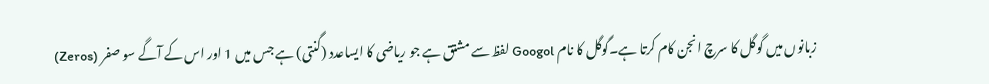زبانوں میں گوگل کا سرچ انجن کام کرتا ہے۔گوگل کا نام Googol لفظ سے مشتق ہے جو ریاضی کا ایساعدد (گنتی) ہے جس میں 1 اور اس کے آگے سو صفر (Zeros)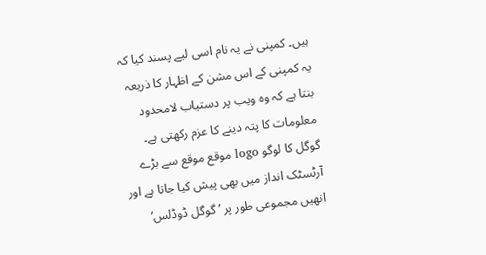ہیں۔ کمپنی نے یہ نام اسی لیے پسند کیا کہ یہ کمپنی کے اس مشن کے اظہار کا ذریعہ بنتا ہے کہ وہ ویب پر دستیاب لامحدود معلومات کا پتہ دینے کا عزم رکھتی ہے۔ گوگل کا لوگو logo موقع موقع سے بڑے آرٹسٹک انداز میں بھی پیش کیا جاتا ہے اور انھیں مجموعی طور پر ’گوگل ڈوڈلس‘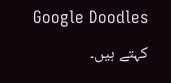Google Doodles کہتے ہیں۔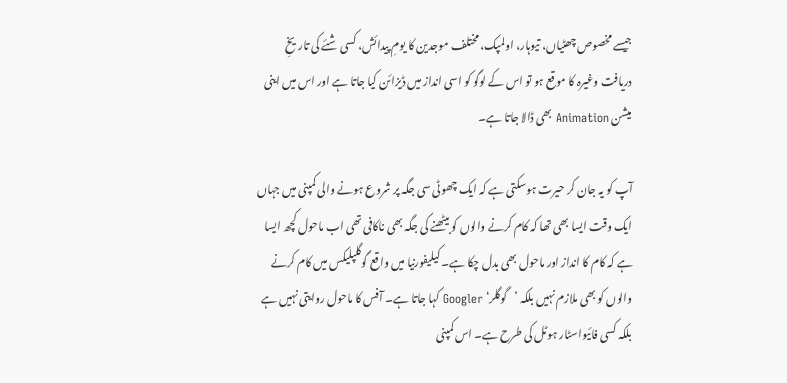جیسے مخصوص چھٹیاں، تیوہار، اولمپک، مختلف موجدین کا یومِ پیدائش، کسی شئے کی تاریخِ دریافت وغیرہ کا موقع ہو تو اس کے لوگو کو اسی انداز میں ڈیزائن کیا جاتا ہے اور اس میں اینی میشن Animation بھی ڈالا جاتا ہے۔

آپ کو یہ جان کر حیرت ہوسکتی ہے کہ ایک چھوٹی سی جگہ پر شروع ہونے والی کمپنی میں جہاں ایک وقت ایسا بھی تھا کہ کام کرنے والوں کو بیٹھنے کی جگہ بھی ناکافی تھی اب ماحول کچھ ایسا ہے کہ کام کا انداز اور ماحول بھی بدل چکا ہے۔ کیلیفورنیا میں واقع گوگلپلیکس میں کام کرنے والوں کو بھی ملازم نہیں بلکہ ’گوگلر‘ Googler کہا جاتا ہے۔ آفس کا ماحول روایتی نہیں ہے بلکہ کسی فائیواسٹار ہوٹل کی طرح ہے۔ اس کمپنی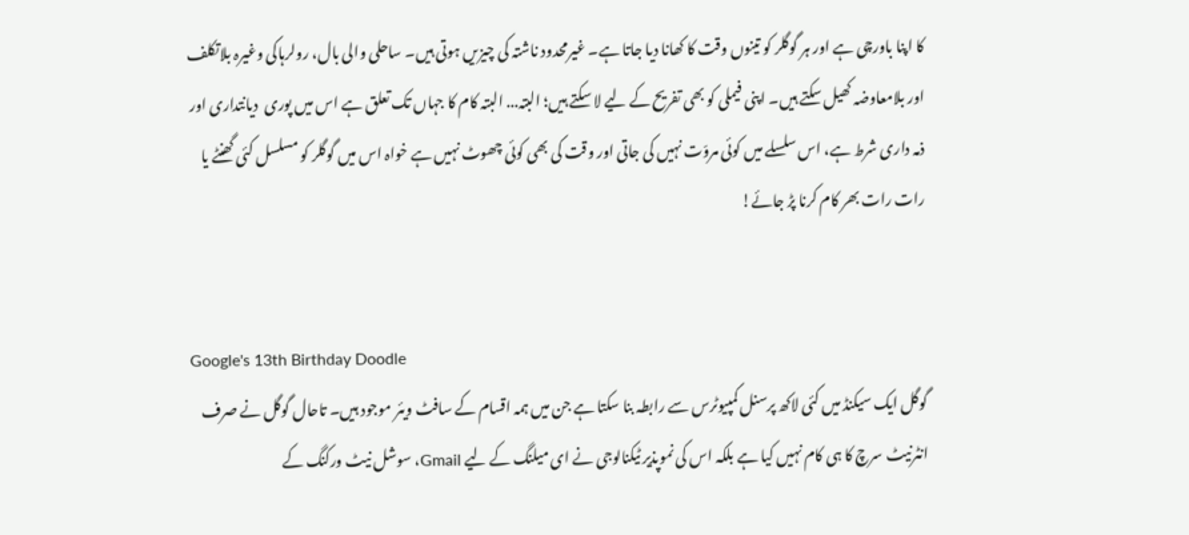کا اپنا باورچی ہے اور ہر گوگلر کو تینوں وقت کا کھانا دیا جاتا ہے۔ غیرمحدود ناشتہ کی چیزیں ہوتی ہیں۔ ساحلی والی بال، رولرہاکی وغیرہ بلاتکلف اور بلامعاوضہ کھیل سکتے ہیں۔ اپنی فیملی کو بھی تفریح کے لیے لا سکتے ہیں؛ البتہ... البتہ کام کا جہاں تک تعلق ہے اس میں پوری  دیانتداری اور ذمہ داری شرط ہے، اس سلسلے میں کوئی مروّت نہیں کی جاتی اور وقت کی بھی کوئی چھوٹ نہیں ہے خواہ اس میں گوگلر کو مسلسل کئی گھنٹے یا رات رات بھر کام کرنا پڑ جائے!


Google's 13th Birthday Doodle
گوگل ایک سیکنڈ میں کئی لاکھ پرسنل کمپیوٹرس سے رابطہ بنا سکتا ہے جن میں ہمہ اقسام کے سافٹ ویئر موجود ہیں۔ تاحال گوگل نے صرف انٹرنیٹ سرچ کا ہی کام نہیں کیا ہے بلکہ اس کی نموپذیر ٹیکنالوجی نے ای میلنگ کے لیے Gmail، سوشل نیٹ ورکنگ کے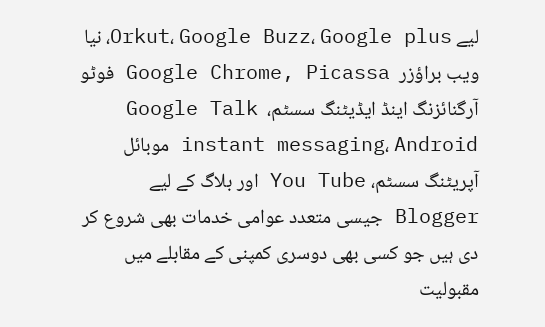لیے Orkut، Google Buzz، Google plus، نیا ویب براؤزر  Google Chrome, Picassa فوٹو آرگنائزنگ اینڈ ایڈیٹنگ سسٹم،  Google Talk instant messaging، Android موبائل آپریٹنگ سسٹم، You Tube اور بلاگ کے لیے Blogger جیسی متعدد عوامی خدمات بھی شروع کر دی ہیں جو کسی بھی دوسری کمپنی کے مقابلے میں مقبولیت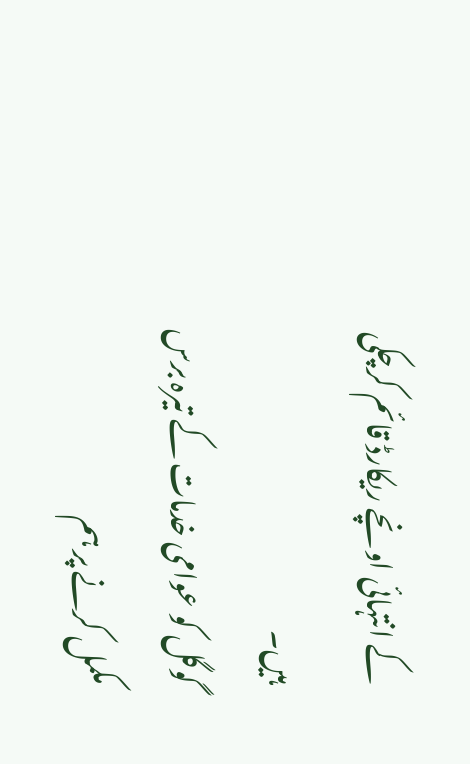کے انتہائی اونچے ریکارڈ قائم کرچکی ہیں۔
گوگل کو عوامی خدمات کے تیرہ برس مکمل کرنے پر ہم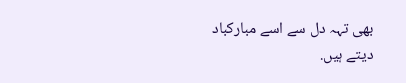بھی تہہ دل سے اسے مبارکباد دیتے ہیں.